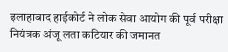इलाहाबाद हाईकोर्ट ने लोक सेवा आयोग की पूर्व परीक्षा नियंत्रक अंजू लता कटियार की जमानत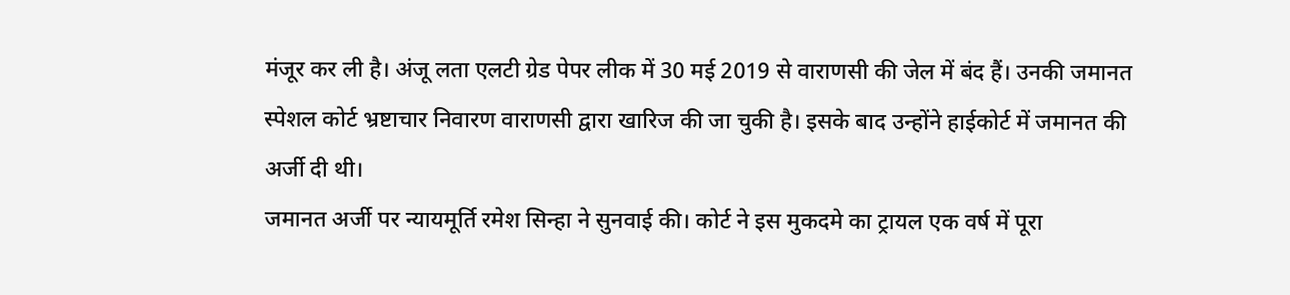मंजूर कर ली है। अंजू लता एलटी ग्रेड पेपर लीक में 30 मई 2019 से वाराणसी की जेल में बंद हैं। उनकी जमानत स्पेशल कोर्ट भ्रष्टाचार निवारण वाराणसी द्वारा खारिज की जा चुकी है। इसके बाद उन्होंने हाईकोर्ट में जमानत की अर्जी दी थी।
जमानत अर्जी पर न्यायमूर्ति रमेश सिन्हा ने सुनवाई की। कोर्ट ने इस मुकदमे का ट्रायल एक वर्ष में पूरा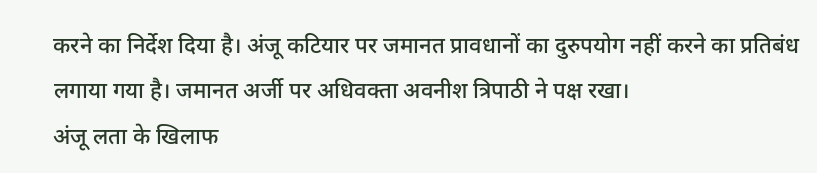करने का निर्देश दिया है। अंजू कटियार पर जमानत प्रावधानों का दुरुपयोग नहीं करने का प्रतिबंध लगाया गया है। जमानत अर्जी पर अधिवक्ता अवनीश त्रिपाठी ने पक्ष रखा।
अंजू लता के खिलाफ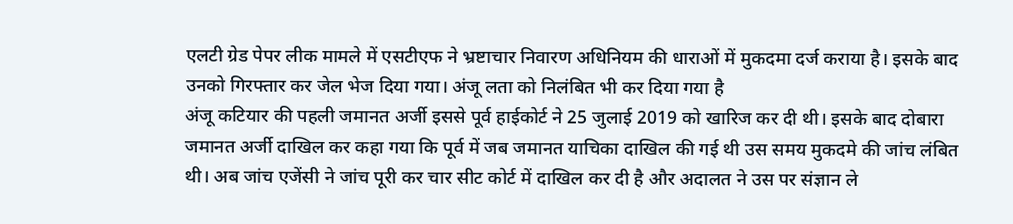एलटी ग्रेड पेपर लीक मामले में एसटीएफ ने भ्रष्टाचार निवारण अधिनियम की धाराओं में मुकदमा दर्ज कराया है। इसके बाद उनको गिरफ्तार कर जेल भेज दिया गया। अंजू लता को निलंबित भी कर दिया गया है
अंजू कटियार की पहली जमानत अर्जी इससे पूर्व हाईकोर्ट ने 25 जुलाई 2019 को खारिज कर दी थी। इसके बाद दोबारा जमानत अर्जी दाखिल कर कहा गया कि पूर्व में जब जमानत याचिका दाखिल की गई थी उस समय मुकदमे की जांच लंबित थी। अब जांच एजेंसी ने जांच पूरी कर चार सीट कोर्ट में दाखिल कर दी है और अदालत ने उस पर संज्ञान ले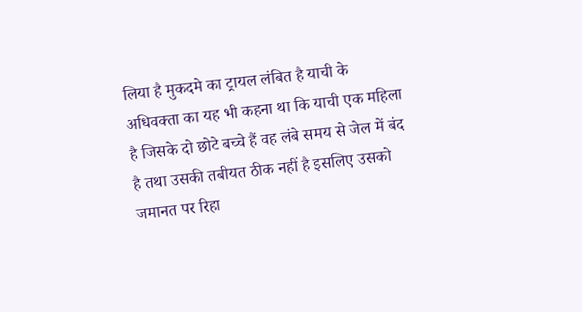लिया है मुकदमे का ट्रायल लंबित है याची के अधिवक्ता का यह भी कहना था कि याची एक महिला है जिसके दो छोटे बच्चे हैं वह लंबे समय से जेल में बंद है तथा उसकी तबीयत ठीक नहीं है इसलिए उसको जमानत पर रिहा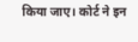किया जाए। कोर्ट ने इन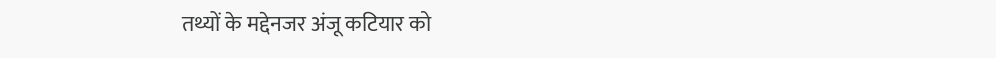तथ्यों के मद्देनजर अंजू कटियार को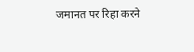जमानत पर रिहा करने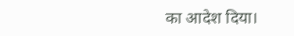का आदेश दिया।